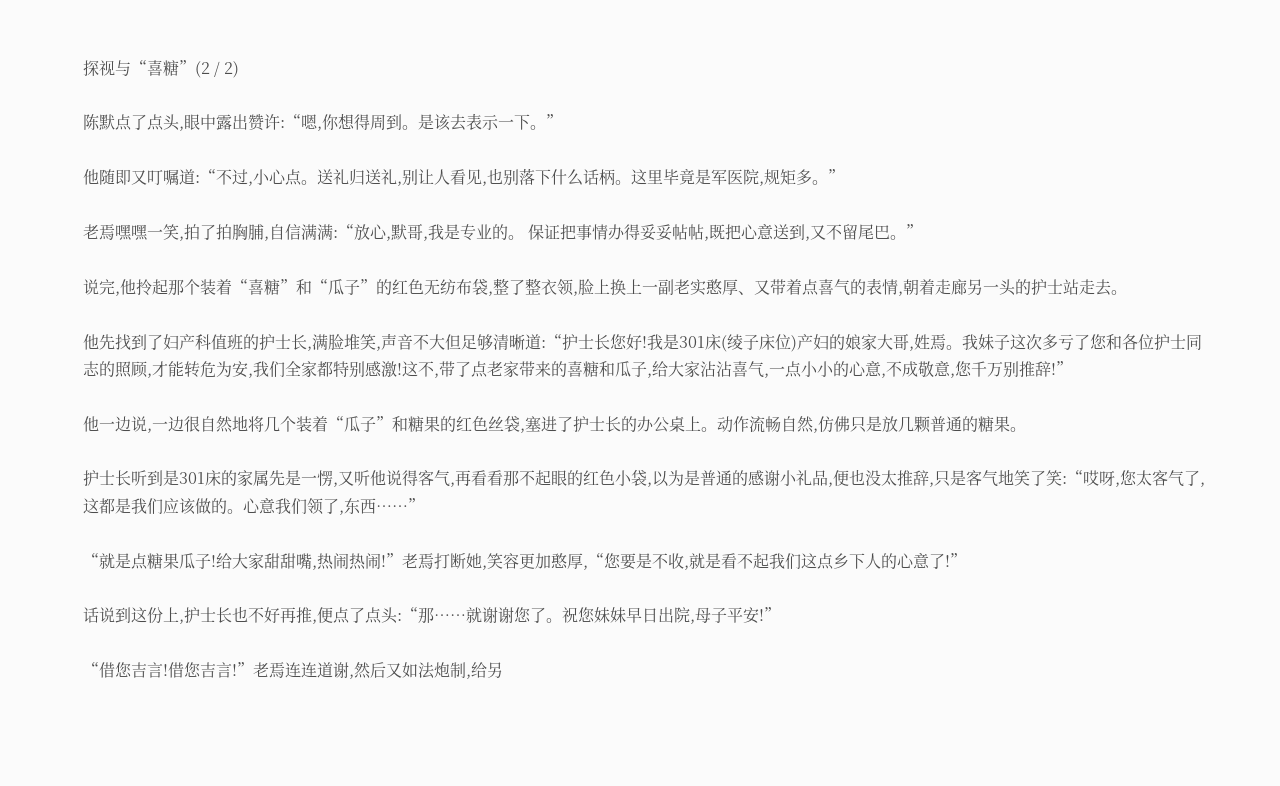探视与“喜糖”(2 / 2)

陈默点了点头,眼中露出赞许:“嗯,你想得周到。是该去表示一下。”

他随即又叮嘱道:“不过,小心点。送礼归送礼,别让人看见,也别落下什么话柄。这里毕竟是军医院,规矩多。”

老焉嘿嘿一笑,拍了拍胸脯,自信满满:“放心,默哥,我是专业的。 保证把事情办得妥妥帖帖,既把心意送到,又不留尾巴。”

说完,他拎起那个装着“喜糖”和“瓜子”的红色无纺布袋,整了整衣领,脸上换上一副老实憨厚、又带着点喜气的表情,朝着走廊另一头的护士站走去。

他先找到了妇产科值班的护士长,满脸堆笑,声音不大但足够清晰道:“护士长您好!我是301床(绫子床位)产妇的娘家大哥,姓焉。我妹子这次多亏了您和各位护士同志的照顾,才能转危为安,我们全家都特别感激!这不,带了点老家带来的喜糖和瓜子,给大家沾沾喜气,一点小小的心意,不成敬意,您千万别推辞!”

他一边说,一边很自然地将几个装着“瓜子”和糖果的红色丝袋,塞进了护士长的办公桌上。动作流畅自然,仿佛只是放几颗普通的糖果。

护士长听到是301床的家属先是一愣,又听他说得客气,再看看那不起眼的红色小袋,以为是普通的感谢小礼品,便也没太推辞,只是客气地笑了笑:“哎呀,您太客气了,这都是我们应该做的。心意我们领了,东西……”

“就是点糖果瓜子!给大家甜甜嘴,热闹热闹!”老焉打断她,笑容更加憨厚,“您要是不收,就是看不起我们这点乡下人的心意了!”

话说到这份上,护士长也不好再推,便点了点头:“那……就谢谢您了。祝您妹妹早日出院,母子平安!”

“借您吉言!借您吉言!”老焉连连道谢,然后又如法炮制,给另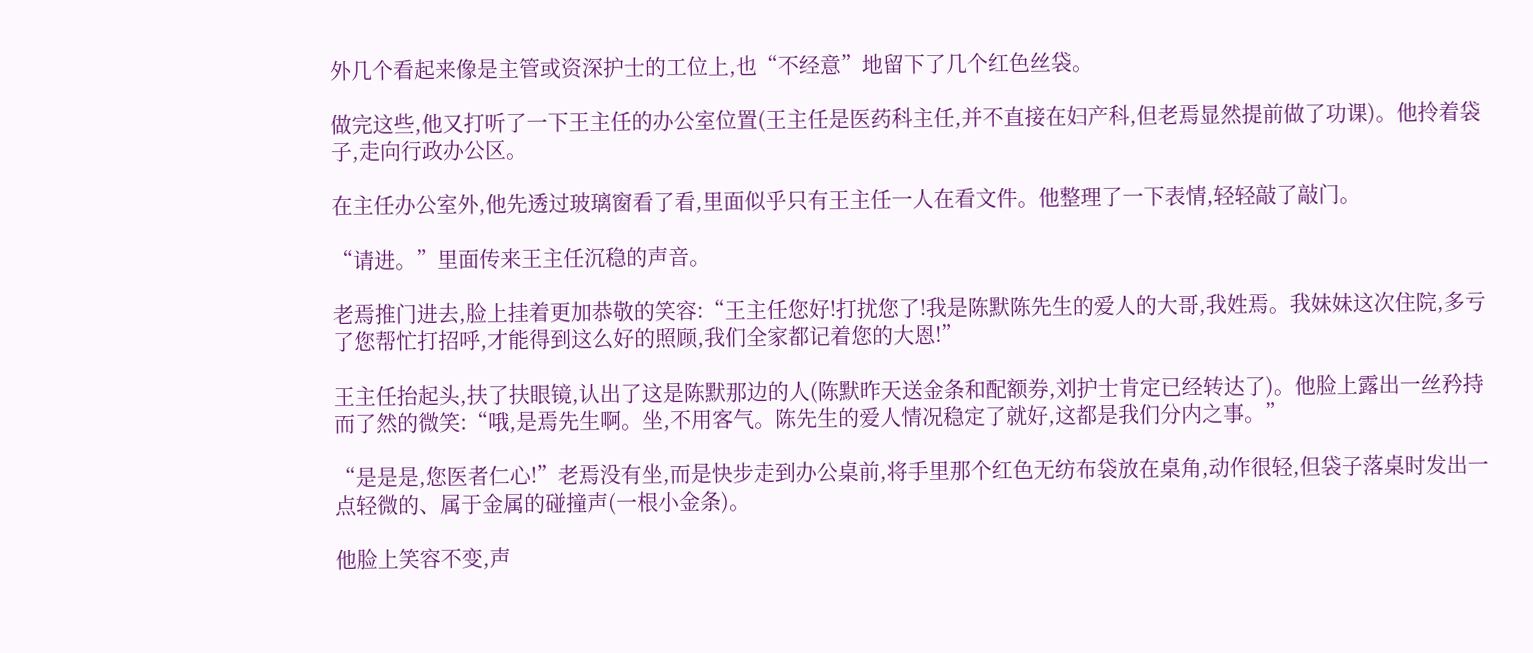外几个看起来像是主管或资深护士的工位上,也“不经意”地留下了几个红色丝袋。

做完这些,他又打听了一下王主任的办公室位置(王主任是医药科主任,并不直接在妇产科,但老焉显然提前做了功课)。他拎着袋子,走向行政办公区。

在主任办公室外,他先透过玻璃窗看了看,里面似乎只有王主任一人在看文件。他整理了一下表情,轻轻敲了敲门。

“请进。”里面传来王主任沉稳的声音。

老焉推门进去,脸上挂着更加恭敬的笑容:“王主任您好!打扰您了!我是陈默陈先生的爱人的大哥,我姓焉。我妹妹这次住院,多亏了您帮忙打招呼,才能得到这么好的照顾,我们全家都记着您的大恩!”

王主任抬起头,扶了扶眼镜,认出了这是陈默那边的人(陈默昨天送金条和配额券,刘护士肯定已经转达了)。他脸上露出一丝矜持而了然的微笑:“哦,是焉先生啊。坐,不用客气。陈先生的爱人情况稳定了就好,这都是我们分内之事。”

“是是是,您医者仁心!”老焉没有坐,而是快步走到办公桌前,将手里那个红色无纺布袋放在桌角,动作很轻,但袋子落桌时发出一点轻微的、属于金属的碰撞声(一根小金条)。

他脸上笑容不变,声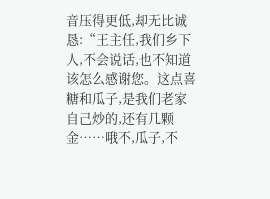音压得更低,却无比诚恳:“王主任,我们乡下人,不会说话,也不知道该怎么感谢您。这点喜糖和瓜子,是我们老家自己炒的,还有几颗金……哦不,瓜子,不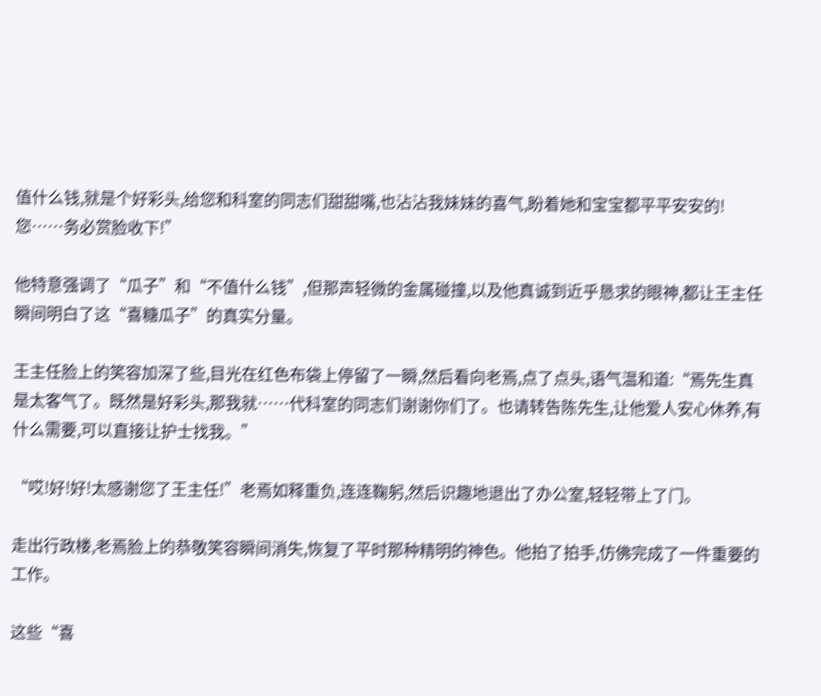值什么钱,就是个好彩头,给您和科室的同志们甜甜嘴,也沾沾我妹妹的喜气,盼着她和宝宝都平平安安的!您……务必赏脸收下!”

他特意强调了“瓜子”和“不值什么钱”,但那声轻微的金属碰撞,以及他真诚到近乎恳求的眼神,都让王主任瞬间明白了这“喜糖瓜子”的真实分量。

王主任脸上的笑容加深了些,目光在红色布袋上停留了一瞬,然后看向老焉,点了点头,语气温和道:“焉先生真是太客气了。既然是好彩头,那我就……代科室的同志们谢谢你们了。也请转告陈先生,让他爱人安心休养,有什么需要,可以直接让护士找我。”

“哎!好!好!太感谢您了王主任!”老焉如释重负,连连鞠躬,然后识趣地退出了办公室,轻轻带上了门。

走出行政楼,老焉脸上的恭敬笑容瞬间消失,恢复了平时那种精明的神色。他拍了拍手,仿佛完成了一件重要的工作。

这些“喜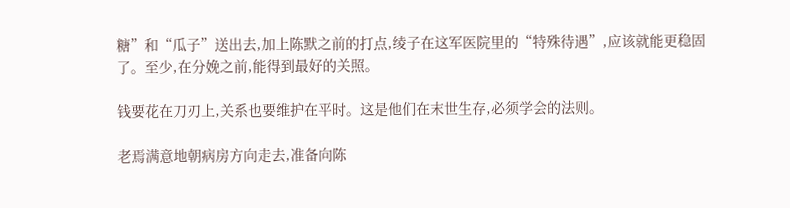糖”和“瓜子”送出去,加上陈默之前的打点,绫子在这军医院里的“特殊待遇”,应该就能更稳固了。至少,在分娩之前,能得到最好的关照。

钱要花在刀刃上,关系也要维护在平时。这是他们在末世生存,必须学会的法则。

老焉满意地朝病房方向走去,准备向陈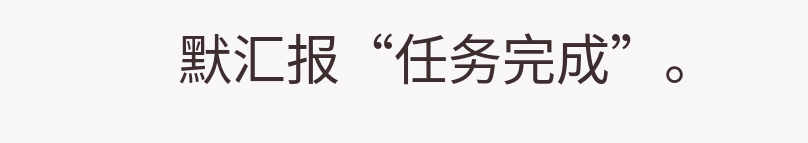默汇报“任务完成”。